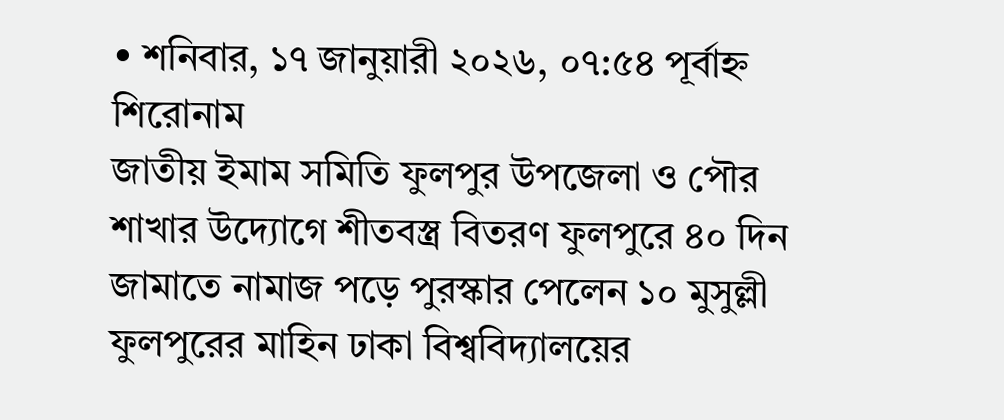• শনিবার, ১৭ জানুয়ারী ২০২৬, ০৭:৫৪ পূর্বাহ্ন
শিরোনাম
জাতীয় ইমাম সমিতি ফুলপুর উপজেলা ও পৌর শাখার উদ্যোগে শীতবস্ত্র বিতরণ ফুলপুরে ৪০ দিন জামাতে নামাজ পড়ে পুরস্কার পেলেন ১০ মুসুল্লী ফুলপুরের মাহিন ঢাকা বিশ্ববিদ্যালয়ের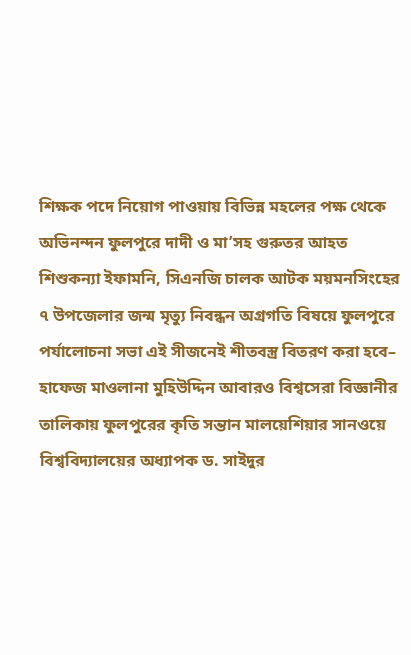শিক্ষক পদে নিয়োগ পাওয়ায় বিভিন্ন মহলের পক্ষ থেকে অভিনন্দন ফুলপুরে দাদী ও মা’সহ গুরুতর আহত শিশুকন্যা ইফামনি, সিএনজি চালক আটক ময়মনসিংহের ৭ উপজেলার জন্ম মৃত্যু নিবন্ধন অগ্রগতি বিষয়ে ফুলপুরে পর্যালোচনা সভা এই সীজনেই শীতবস্ত্র বিতরণ করা হবে– হাফেজ মাওলানা মুহিউদ্দিন আবারও বিশ্বসেরা বিজ্ঞানীর তালিকায় ফুলপুরের কৃতি সন্তান মালয়েশিয়ার সানওয়ে বিশ্ববিদ্যালয়ের অধ্যাপক ড. সাইদুর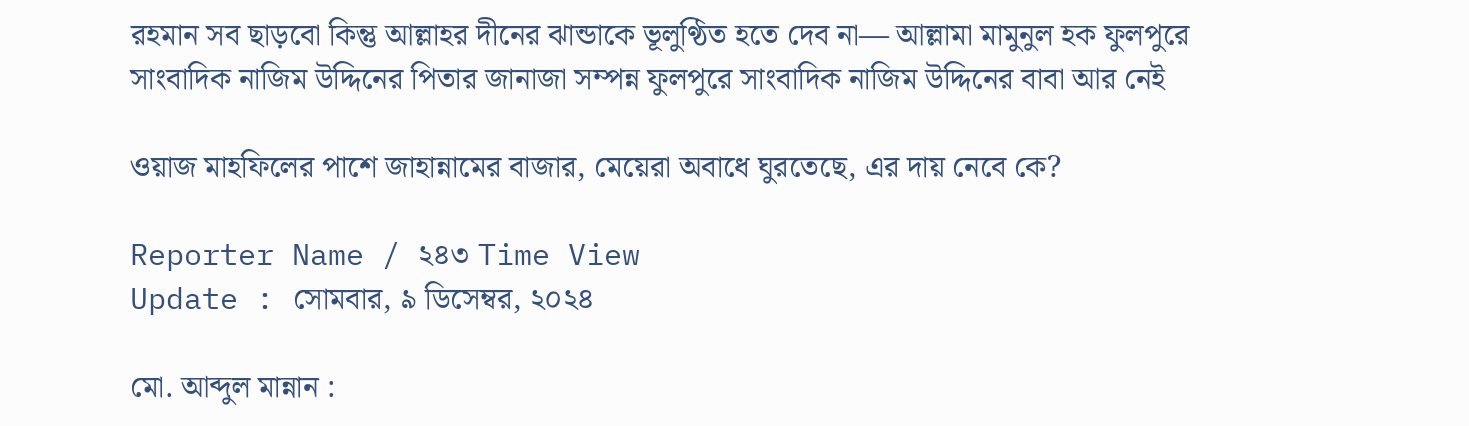রহমান সব ছাড়বো কিন্তু আল্লাহর দীনের ঝান্ডাকে ভূলুণ্ঠিত হতে দেব না— আল্লামা মামুনুল হক ফুলপুরে সাংবাদিক নাজিম উদ্দিনের পিতার জানাজা সম্পন্ন ফুলপুরে সাংবাদিক নাজিম উদ্দিনের বাবা আর নেই

ওয়াজ মাহফিলের পাশে জাহান্নামের বাজার, মেয়েরা অবাধে ঘুরতেছে, এর দায় নেবে কে?

Reporter Name / ২৪৩ Time View
Update : সোমবার, ৯ ডিসেম্বর, ২০২৪

মো. আব্দুল মান্নান :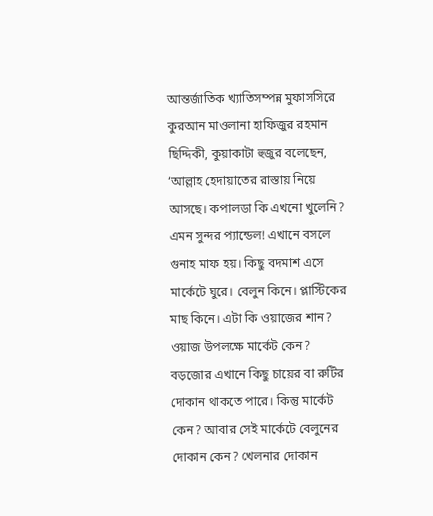আন্তর্জাতিক খ্যাতিসম্পন্ন মুফাসসিরে কুরআন মাওলানা হাফিজুর রহমান ছিদ্দিকী, কুয়াকাটা হুজুর বলেছেন, ‘আল্লাহ হেদায়াতের রাস্তায় নিয়ে আসছে। কপালডা কি এখনো খুলেনি? এমন সুন্দর প্যান্ডেল! এখানে বসলে গুনাহ মাফ হয়। কিছু বদমাশ এসে মার্কেটে ঘুরে। বেলুন কিনে। প্লাস্টিকের মাছ কিনে। এটা কি ওয়াজের শান? ওয়াজ উপলক্ষে মার্কেট কেন? বড়জোর এখানে কিছু চায়ের বা রুটির দোকান থাকতে পারে। কিন্তু মার্কেট কেন? আবার সেই মার্কেটে বেলুনের দোকান কেন? খেলনার দোকান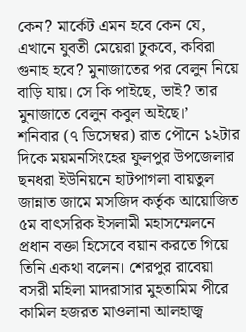কেন? মার্কেট এমন হবে কেন যে, এখানে যুবতী মেয়েরা ঢুকবে, কবিরা গুনাহ হবে? মুনাজাতের পর বেলুন নিয়ে বাড়ি যায়। সে কি পাইছে, ভাই? তার মুনাজাতে বেলুন কবুল অইছে।’
শনিবার (৭ ডিসেম্বর) রাত পৌনে ১২টার দিকে ময়মনসিংহের ফুলপুর উপজেলার ছনধরা ইউনিয়নে হাটপাগলা বায়তুল জান্নাত জামে মসজিদ কর্তৃক আয়োজিত ৫ম বাৎসরিক ইসলামী মহাসম্মেলনে প্রধান বক্তা হিসেবে বয়ান করতে গিয়ে তিনি একথা বলেন। শেরপুর রাবেয়া বসরী মহিলা মাদরাসার মুহতামিম পীরে কামিল হজরত মাওলানা আলহাজ্ব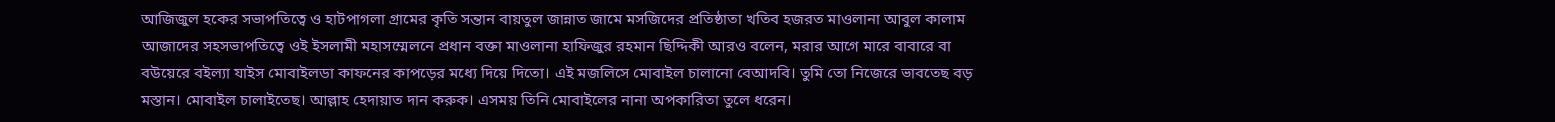আজিজুল হকের সভাপতিত্বে ও হাটপাগলা গ্রামের কৃতি সন্তান বায়তুল জান্নাত জামে মসজিদের প্রতিষ্ঠাতা খতিব হজরত মাওলানা আবুল কালাম আজাদের সহসভাপতিত্বে ওই ইসলামী মহাসম্মেলনে প্রধান বক্তা মাওলানা হাফিজুর রহমান ছিদ্দিকী আরও বলেন, মরার আগে মারে বাবারে বা বউয়েরে বইল্যা যাইস মোবাইলডা কাফনের কাপড়ের মধ্যে দিয়ে দিতো। এই মজলিসে মোবাইল চালানো বেআদবি। তুমি তো নিজেরে ভাবতেছ বড় মস্তান। মোবাইল চালাইতেছ। আল্লাহ হেদায়াত দান করুক। এসময় তিনি মোবাইলের নানা অপকারিতা তুলে ধরেন।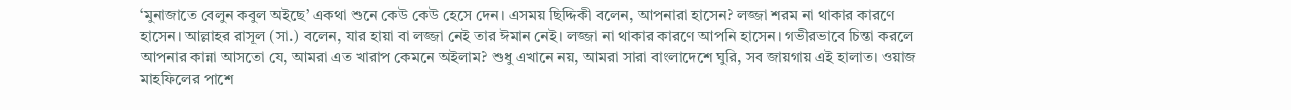‘মুনাজাতে বেলুন কবুল অইছে’ একথা শুনে কেউ কেউ হেসে দেন। এসময় ছিদ্দিকী বলেন, আপনারা হাসেন? লজ্জা শরম না থাকার কারণে হাসেন। আল্লাহর রাসূল (সা.) বলেন, যার হায়া বা লজ্জা নেই তার ঈমান নেই। লজ্জা না থাকার কারণে আপনি হাসেন। গভীরভাবে চিন্তা করলে আপনার কান্না আসতো যে, আমরা এত খারাপ কেমনে অইলাম? শুধু এখানে নয়, আমরা সারা বাংলাদেশে ঘুরি, সব জায়গায় এই হালাত। ওয়াজ মাহফিলের পাশে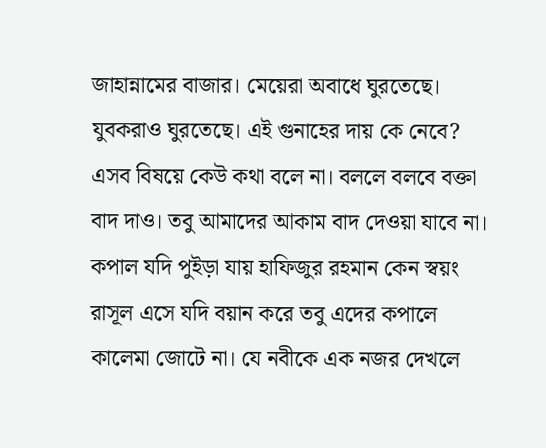জাহান্নামের বাজার। মেয়েরা অবাধে ঘুরতেছে। যুবকরাও ঘুরতেছে। এই গুনাহের দায় কে নেবে? এসব বিষয়ে কেউ কথা বলে না। বললে বলবে বক্তা বাদ দাও। তবু আমাদের আকাম বাদ দেওয়া যাবে না। কপাল যদি পুইড়া যায় হাফিজুর রহমান কেন স্বয়ং রাসূল এসে যদি বয়ান করে তবু এদের কপালে কালেমা জোটে না। যে নবীকে এক নজর দেখলে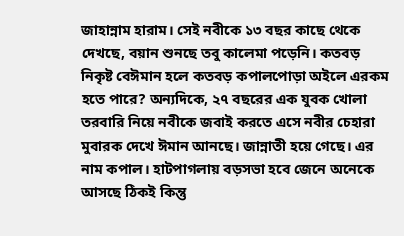জাহান্নাম হারাম। সেই নবীকে ১৩ বছর কাছে থেকে দেখছে, বয়ান শুনছে তবু কালেমা পড়েনি। কতবড় নিকৃষ্ট বেঈমান হলে কতবড় কপালপোড়া অইলে এরকম হতে পারে? অন্যদিকে, ২৭ বছরের এক যুবক খোলা তরবারি নিয়ে নবীকে জবাই করতে এসে নবীর চেহারা মুবারক দেখে ঈমান আনছে। জান্নাতী হয়ে গেছে। এর নাম কপাল। হাটপাগলায় বড়সভা হবে জেনে অনেকে আসছে ঠিকই কিন্তু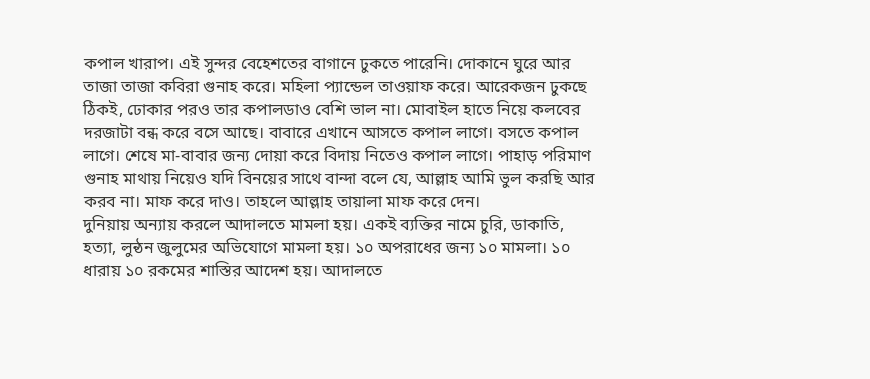কপাল খারাপ। এই সুন্দর বেহেশতের বাগানে ঢুকতে পারেনি। দোকানে ঘুরে আর তাজা তাজা কবিরা গুনাহ করে। মহিলা প্যান্ডেল তাওয়াফ করে। আরেকজন ঢুকছে ঠিকই, ঢোকার পরও তার কপালডাও বেশি ভাল না। মোবাইল হাতে নিয়ে কলবের দরজাটা বন্ধ করে বসে আছে। বাবারে এখানে আসতে কপাল লাগে। বসতে কপাল লাগে। শেষে মা-বাবার জন্য দোয়া করে বিদায় নিতেও কপাল লাগে। পাহাড় পরিমাণ গুনাহ মাথায় নিয়েও যদি বিনয়ের সাথে বান্দা বলে যে, আল্লাহ আমি ভুল করছি আর করব না। মাফ করে দাও। তাহলে আল্লাহ তায়ালা মাফ করে দেন।
দুনিয়ায় অন্যায় করলে আদালতে মামলা হয়। একই ব্যক্তির নামে চুরি, ডাকাতি, হত্যা, লুন্ঠন জুলুমের অভিযোগে মামলা হয়। ১০ অপরাধের জন্য ১০ মামলা। ১০ ধারায় ১০ রকমের শাস্তির আদেশ হয়। আদালতে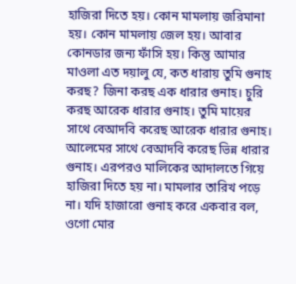হাজিরা দিতে হয়। কোন মামলায় জরিমানা হয়। কোন মামলায় জেল হয়। আবার কোনডার জন্য ফাঁসি হয়। কিন্তু আমার মাওলা এত দয়ালু যে, কত ধারায় তুমি গুনাহ করছ? জিনা করছ এক ধারার গুনাহ। চুরি করছ আরেক ধারার গুনাহ। তুমি মায়ের সাথে বেআদবি করেছ আরেক ধারার গুনাহ। আলেমের সাথে বেআদবি করেছ ভিন্ন ধারার গুনাহ। এরপরও মালিকের আদালতে গিয়ে হাজিরা দিতে হয় না। মামলার তারিখ পড়ে না। যদি হাজারো গুনাহ করে একবার বল, ওগো মোর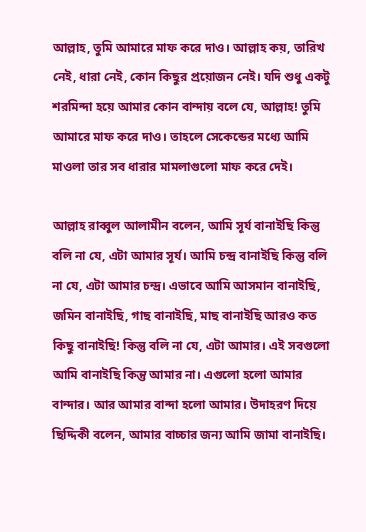আল্লাহ, তুমি আমারে মাফ করে দাও। আল্লাহ কয়, তারিখ নেই, ধারা নেই, কোন কিছুর প্রয়োজন নেই। যদি শুধু একটু শরমিন্দা হয়ে আমার কোন বান্দায় বলে যে, আল্লাহ! তুমি আমারে মাফ করে দাও। তাহলে সেকেন্ডের মধ্যে আমি মাওলা তার সব ধারার মামলাগুলো মাফ করে দেই।

আল্লাহ রাব্বুল আলামীন বলেন, আমি সূর্য বানাইছি কিন্তু বলি না যে, এটা আমার সূর্য। আমি চন্দ্র বানাইছি কিন্তু বলি না যে, এটা আমার চন্দ্র। এভাবে আমি আসমান বানাইছি, জমিন বানাইছি, গাছ বানাইছি, মাছ বানাইছি আরও কত কিছু বানাইছি! কিন্তু বলি না যে, এটা আমার। এই সবগুলো আমি বানাইছি কিন্তু আমার না। এগুলো হলো আমার বান্দার। আর আমার বান্দা হলো আমার। উদাহরণ দিয়ে ছিদ্দিকী বলেন, আমার বাচ্চার জন্য আমি জামা বানাইছি।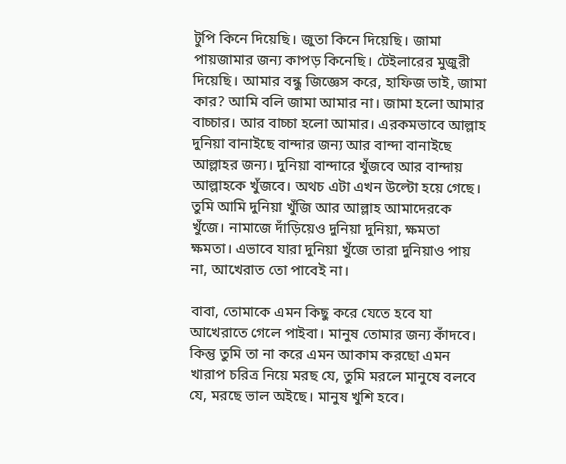টুপি কিনে দিয়েছি। জুতা কিনে দিয়েছি। জামা পায়জামার জন্য কাপড় কিনেছি। টেইলারের মুজুরী দিয়েছি। আমার বন্ধু জিজ্ঞেস করে, হাফিজ ভাই, জামা কার? আমি বলি জামা আমার না। জামা হলো আমার বাচ্চার। আর বাচ্চা হলো আমার। এরকমভাবে আল্লাহ দুনিয়া বানাইছে বান্দার জন্য আর বান্দা বানাইছে আল্লাহর জন্য। দুনিয়া বান্দারে খুঁজবে আর বান্দায় আল্লাহকে খুঁজবে। অথচ এটা এখন উল্টো হয়ে গেছে। তুমি আমি দুনিয়া খুঁজি আর আল্লাহ আমাদেরকে খুঁজে। নামাজে দাঁড়িয়েও দুনিয়া দুনিয়া, ক্ষমতা ক্ষমতা। এভাবে যারা দুনিয়া খুঁজে তারা দুনিয়াও পায় না, আখেরাত তো পাবেই না।

বাবা, তোমাকে এমন কিছু করে যেতে হবে যা আখেরাতে গেলে পাইবা। মানুষ তোমার জন্য কাঁদবে। কিন্তু তুমি তা না করে এমন আকাম করছো এমন খারাপ চরিত্র নিয়ে মরছ যে, তুমি মরলে মানুষে বলবে যে, মরছে ভাল অইছে। মানুষ খুশি হবে।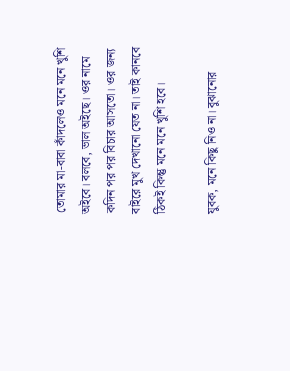তোমার মা-বাবা কাঁদলেও মনে মনে খুশি অইবে। বলবে, ভাল অইছে। ওর নামে কদিন পর পর বিচার আসতো। ওর জন্য বাইরে মুখ দেখানো যেত না। তাই কানবে ঠিকই কিন্তু মনে মনে খুশি হবে।

যুবক, মনে কিছু নিও না। বুঝানোর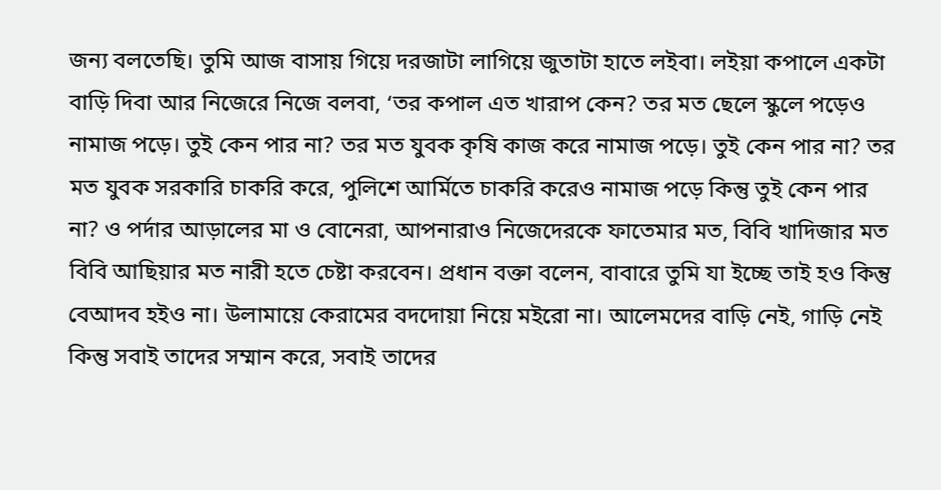জন্য বলতেছি। তুমি আজ বাসায় গিয়ে দরজাটা লাগিয়ে জুতাটা হাতে লইবা। লইয়া কপালে একটা বাড়ি দিবা আর নিজেরে নিজে বলবা, ‘তর কপাল এত খারাপ কেন? তর মত ছেলে স্কুলে পড়েও নামাজ পড়ে। তুই কেন পার না? তর মত যুবক কৃষি কাজ করে নামাজ পড়ে। তুই কেন পার না? তর মত যুবক সরকারি চাকরি করে, পুলিশে আর্মিতে চাকরি করেও নামাজ পড়ে কিন্তু তুই কেন পার না? ও পর্দার আড়ালের মা ও বোনেরা, আপনারাও নিজেদেরকে ফাতেমার মত, বিবি খাদিজার মত বিবি আছিয়ার মত নারী হতে চেষ্টা করবেন। প্রধান বক্তা বলেন, বাবারে তুমি যা ইচ্ছে তাই হও কিন্তু বেআদব হইও না। উলামায়ে কেরামের বদদোয়া নিয়ে মইরো না। আলেমদের বাড়ি নেই, গাড়ি নেই কিন্তু সবাই তাদের সম্মান করে, সবাই তাদের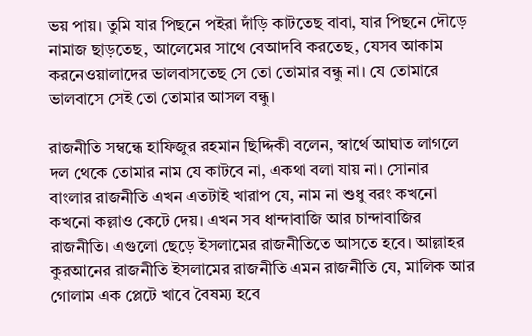ভয় পায়। তুমি যার পিছনে পইরা দাঁড়ি কাটতেছ বাবা, যার পিছনে দৌড়ে নামাজ ছাড়তেছ, আলেমের সাথে বেআদবি করতেছ, যেসব আকাম করনেওয়ালাদের ভালবাসতেছ সে তো তোমার বন্ধু না। যে তোমারে ভালবাসে সেই তো তোমার আসল বন্ধু।

রাজনীতি সম্বন্ধে হাফিজুর রহমান ছিদ্দিকী বলেন, স্বার্থে আঘাত লাগলে দল থেকে তোমার নাম যে কাটবে না, একথা বলা যায় না। সোনার বাংলার রাজনীতি এখন এতটাই খারাপ যে, নাম না শুধু বরং কখনো কখনো কল্লাও কেটে দেয়। এখন সব ধান্দাবাজি আর চান্দাবাজির রাজনীতি। এগুলো ছেড়ে ইসলামের রাজনীতিতে আসতে হবে। আল্লাহর কুরআনের রাজনীতি ইসলামের রাজনীতি এমন রাজনীতি যে, মালিক আর গোলাম এক প্লেটে খাবে বৈষম্য হবে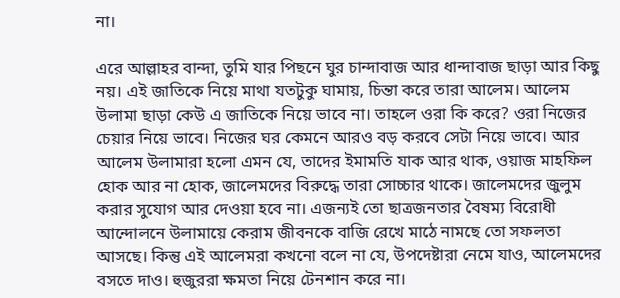না।

এরে আল্লাহর বান্দা, তুমি যার পিছনে ঘুর চান্দাবাজ আর ধান্দাবাজ ছাড়া আর কিছু নয়। এই জাতিকে নিয়ে মাথা যতটুকু ঘামায়, চিন্তা করে তারা আলেম। আলেম উলামা ছাড়া কেউ এ জাতিকে নিয়ে ভাবে না। তাহলে ওরা কি করে? ওরা নিজের চেয়ার নিয়ে ভাবে। নিজের ঘর কেমনে আরও বড় করবে সেটা নিয়ে ভাবে। আর আলেম উলামারা হলো এমন যে, তাদের ইমামতি যাক আর থাক, ওয়াজ মাহফিল হোক আর না হোক, জালেমদের বিরুদ্ধে তারা সোচ্চার থাকে। জালেমদের জুলুম করার সুযোগ আর দেওয়া হবে না। এজন্যই তো ছাত্রজনতার বৈষম্য বিরোধী আন্দোলনে উলামায়ে কেরাম জীবনকে বাজি রেখে মাঠে নামছে তো সফলতা আসছে। কিন্তু এই আলেমরা কখনো বলে না যে, উপদেষ্টারা নেমে যাও, আলেমদের বসতে দাও। হুজুররা ক্ষমতা নিয়ে টেনশান করে না।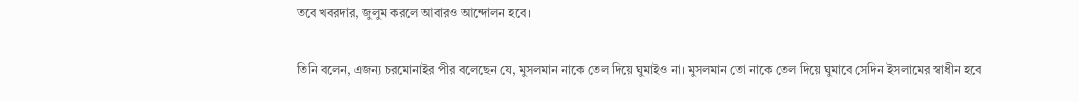তবে খবরদার, জুলুম করলে আবারও আন্দোলন হবে।

তিনি বলেন, এজন্য চরমোনাইর পীর বলেছেন যে, মুসলমান নাকে তেল দিয়ে ঘুমাইও না। মুসলমান তো নাকে তেল দিয়ে ঘুমাবে সেদিন ইসলামের স্বাধীন হবে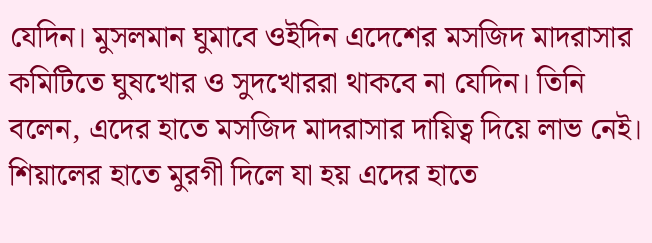যেদিন। মুসলমান ঘুমাবে ওইদিন এদেশের মসজিদ মাদরাসার কমিটিতে ঘুষখোর ও সুদখোররা থাকবে না যেদিন। তিনি বলেন, এদের হাতে মসজিদ মাদরাসার দায়িত্ব দিয়ে লাভ নেই। শিয়ালের হাতে মুরগী দিলে যা হয় এদের হাতে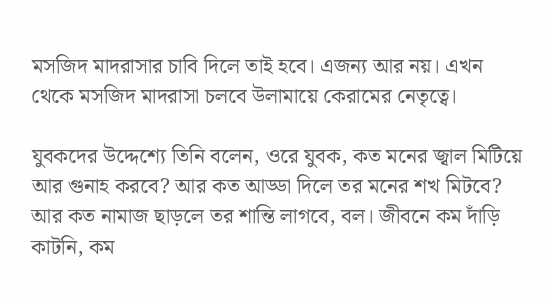মসজিদ মাদরাসার চাবি দিলে তাই হবে। এজন্য আর নয়। এখন থেকে মসজিদ মাদরাসা চলবে উলামায়ে কেরামের নেতৃত্বে।

যুবকদের উদ্দেশ্যে তিনি বলেন, ওরে যুবক, কত মনের জ্বাল মিটিয়ে আর গুনাহ করবে? আর কত আড্ডা দিলে তর মনের শখ মিটবে? আর কত নামাজ ছাড়লে তর শান্তি লাগবে, বল। জীবনে কম দাঁড়ি কাটনি, কম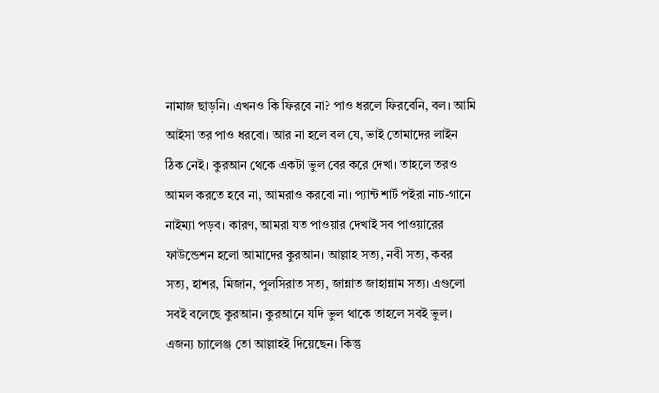নামাজ ছাড়নি। এখনও কি ফিরবে না? পাও ধরলে ফিরবেনি, বল। আমি আইসা তর পাও ধরবো। আর না হলে বল যে, ভাই তোমাদের লাইন ঠিক নেই। কুরআন থেকে একটা ভুল বের করে দেখা। তাহলে তরও আমল করতে হবে না, আমরাও করবো না। প্যান্ট শার্ট পইরা নাচ-গানে নাইম্যা পড়ব। কারণ, আমরা যত পাওয়ার দেখাই সব পাওয়ারের ফাউন্ডেশন হলো আমাদের কুরআন। আল্লাহ সত্য, নবী সত্য, কবর সত্য, হাশর, মিজান, পুলসিরাত সত্য, জান্নাত জাহান্নাম সত্য। এগুলো সবই বলেছে কুরআন। কুরআনে যদি ভুল থাকে তাহলে সবই ভুল। এজন্য চ্যালেঞ্জ তো আল্লাহই দিয়েছেন। কিন্তু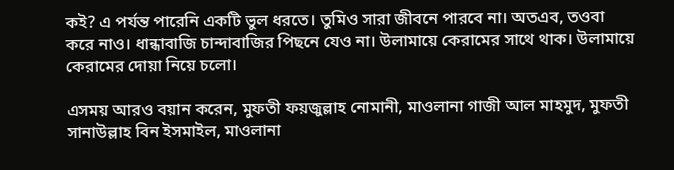কই? এ পর্যন্ত পারেনি একটি ভুল ধরতে। তুমিও সারা জীবনে পারবে না। অতএব, তওবা করে নাও। ধান্ধাবাজি চান্দাবাজির পিছনে যেও না। উলামায়ে কেরামের সাথে থাক। উলামায়ে কেরামের দোয়া নিয়ে চলো।

এসময় আরও বয়ান করেন, মুফতী ফয়জুল্লাহ নোমানী, মাওলানা গাজী আল মাহমুদ, মুফতী সানাউল্লাহ বিন ইসমাইল, মাওলানা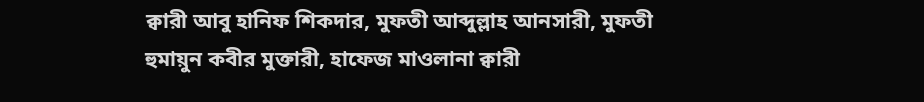ক্বারী আবু হানিফ শিকদার, মুফতী আব্দুল্লাহ আনসারী, মুফতী হুমায়ুন কবীর মুক্তারী, হাফেজ মাওলানা ক্বারী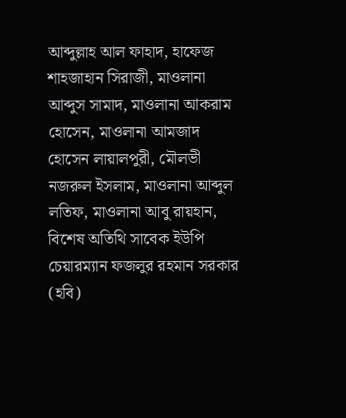আব্দুল্লাহ আল ফাহাদ, হাফেজ শাহজাহান সিরাজী, মাওলানা আব্দুস সামাদ, মাওলানা আকরাম হোসেন, মাওলানা আমজাদ হোসেন লায়ালপুরী, মৌলভী নজরুল ইসলাম, মাওলানা আব্দুল লতিফ, মাওলানা আবু রায়হান, বিশেষ অতিথি সাবেক ইউপি চেয়ারম্যান ফজলুর রহমান সরকার (হবি)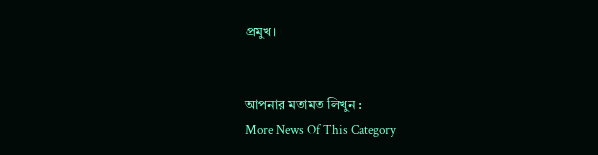প্রমুখ।


আপনার মতামত লিখুন :
More News Of This Category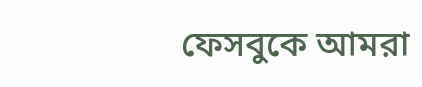ফেসবুকে আমরা